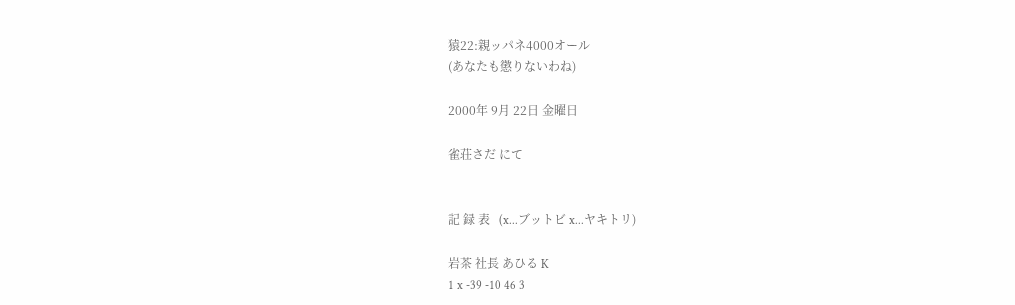猿22:親ッパネ4000オール
(あなたも懲りないわね)

2000年 9月 22日 金曜日

雀荘さだ にて


記 録 表   (x...ブットビ x...ヤキトリ)

岩茶 社長 あひる K
1 x -39 -10 46 3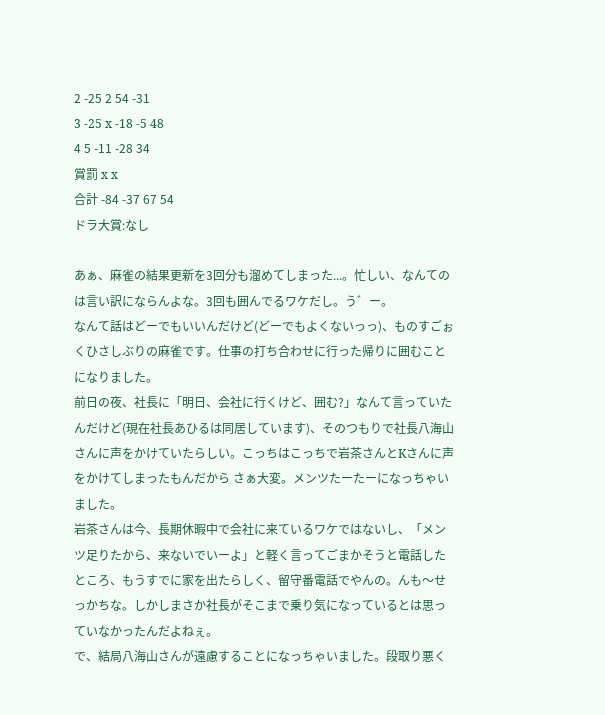2 -25 2 54 -31
3 -25 x -18 -5 48
4 5 -11 -28 34
賞罰 x x
合計 -84 -37 67 54
ドラ大賞:なし

あぁ、麻雀の結果更新を3回分も溜めてしまった...。忙しい、なんてのは言い訳にならんよな。3回も囲んでるワケだし。う゛ー。
なんて話はどーでもいいんだけど(どーでもよくないっっ)、ものすごぉくひさしぶりの麻雀です。仕事の打ち合わせに行った帰りに囲むことになりました。
前日の夜、社長に「明日、会社に行くけど、囲む?」なんて言っていたんだけど(現在社長あひるは同居しています)、そのつもりで社長八海山さんに声をかけていたらしい。こっちはこっちで岩茶さんとKさんに声をかけてしまったもんだから さぁ大変。メンツたーたーになっちゃいました。
岩茶さんは今、長期休暇中で会社に来ているワケではないし、「メンツ足りたから、来ないでいーよ」と軽く言ってごまかそうと電話したところ、もうすでに家を出たらしく、留守番電話でやんの。んも〜せっかちな。しかしまさか社長がそこまで乗り気になっているとは思っていなかったんだよねぇ。
で、結局八海山さんが遠慮することになっちゃいました。段取り悪く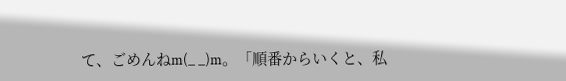て、ごめんねm(_ _)m。「順番からいくと、私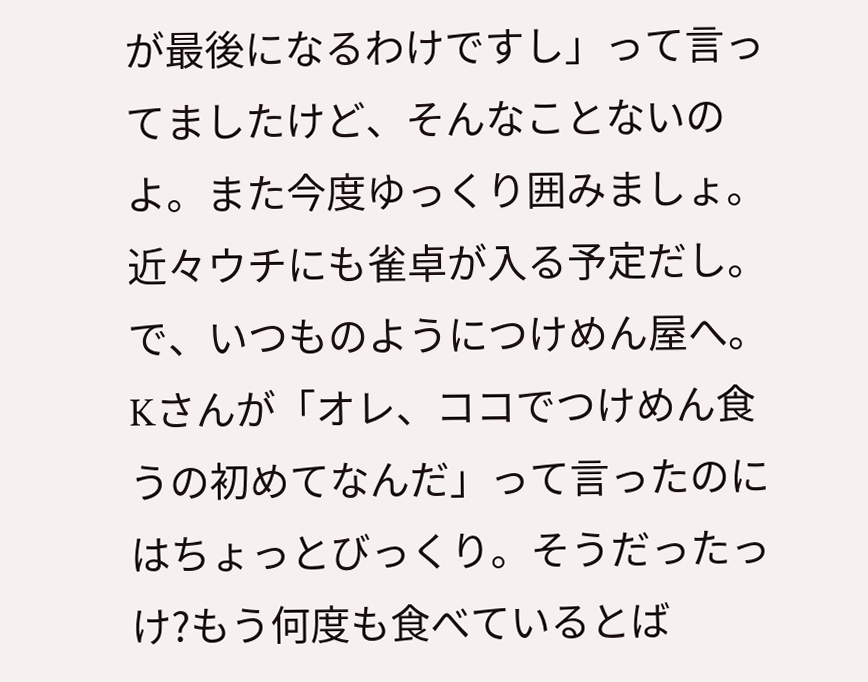が最後になるわけですし」って言ってましたけど、そんなことないのよ。また今度ゆっくり囲みましょ。近々ウチにも雀卓が入る予定だし。
で、いつものようにつけめん屋へ。Kさんが「オレ、ココでつけめん食うの初めてなんだ」って言ったのにはちょっとびっくり。そうだったっけ?もう何度も食べているとば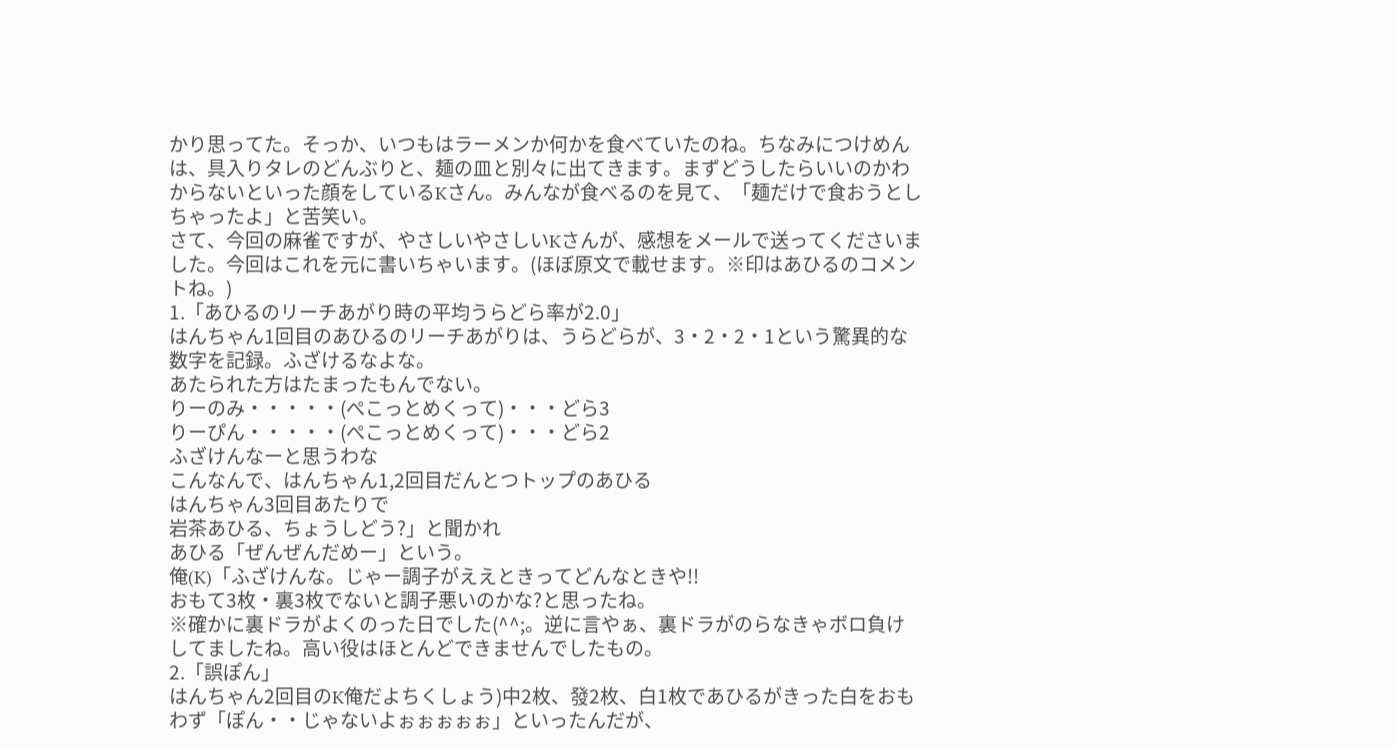かり思ってた。そっか、いつもはラーメンか何かを食べていたのね。ちなみにつけめんは、具入りタレのどんぶりと、麺の皿と別々に出てきます。まずどうしたらいいのかわからないといった顔をしているKさん。みんなが食べるのを見て、「麺だけで食おうとしちゃったよ」と苦笑い。
さて、今回の麻雀ですが、やさしいやさしいKさんが、感想をメールで送ってくださいました。今回はこれを元に書いちゃいます。(ほぼ原文で載せます。※印はあひるのコメントね。)
1.「あひるのリーチあがり時の平均うらどら率が2.0」
はんちゃん1回目のあひるのリーチあがりは、うらどらが、3・2・2・1という驚異的な数字を記録。ふざけるなよな。
あたられた方はたまったもんでない。
りーのみ・・・・・(ぺこっとめくって)・・・どら3
りーぴん・・・・・(ぺこっとめくって)・・・どら2
ふざけんなーと思うわな
こんなんで、はんちゃん1,2回目だんとつトップのあひる
はんちゃん3回目あたりで
岩茶あひる、ちょうしどう?」と聞かれ
あひる「ぜんぜんだめー」という。
俺(K)「ふざけんな。じゃー調子がええときってどんなときや!!
おもて3枚・裏3枚でないと調子悪いのかな?と思ったね。
※確かに裏ドラがよくのった日でした(^^;。逆に言やぁ、裏ドラがのらなきゃボロ負けしてましたね。高い役はほとんどできませんでしたもの。
2.「誤ぽん」
はんちゃん2回目のK俺だよちくしょう)中2枚、發2枚、白1枚であひるがきった白をおもわず「ぽん・・じゃないよぉぉぉぉぉ」といったんだが、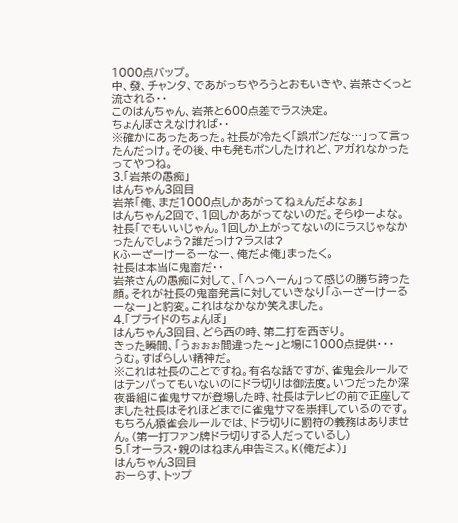1000点バップ。
中、發、チャンタ、であがっちやろうとおもいきや、岩茶さくっと流される・・
このはんちゃん、岩茶と600点差でラス決定。
ちょんぼさえなければ・・
※確かにあったあった。社長が冷たく「誤ポンだな…」って言ったんだっけ。その後、中も発もポンしたけれど、アガれなかったってやつね。
3.「岩茶の愚痴」
はんちゃん3回目
岩茶「俺、まだ1000点しかあがってねぇんだよなぁ」
はんちゃん2回で、1回しかあがってないのだ。そらゆーよな。
社長「でもいいじゃん。1回しか上がってないのにラスじゃなかったんでしょう?誰だっけ?ラスは?
Kふーざーけーるーなー、俺だよ俺」まったく。
社長は本当に鬼畜だ・・
岩茶さんの愚痴に対して、「へっへーん」って感じの勝ち誇った顔。それが社長の鬼畜発言に対していきなり「ふーざーけーるーなー」と豹変。これはなかなか笑えました。
4.「プライドのちょんぼ」
はんちゃん3回目、どら西の時、第二打を西ぎり。
きった瞬間、「うぉぉぉ間違った〜」と場に1000点提供・・・
うむ。すばらしい精神だ。
※これは社長のことですね。有名な話ですが、雀鬼会ルールではテンパってもいないのにドラ切りは御法度。いつだったか深夜番組に雀鬼サマが登場した時、社長はテレビの前で正座してました社長はそれほどまでに雀鬼サマを崇拝しているのです。もちろん猿雀会ルールでは、ドラ切りに罰符の義務はありません。(第一打ファン牌ドラ切りする人だっているし)
5.「オーラス・親のはねまん申告ミス。K(俺だよ)」
はんちゃん3回目
おーらす、トップ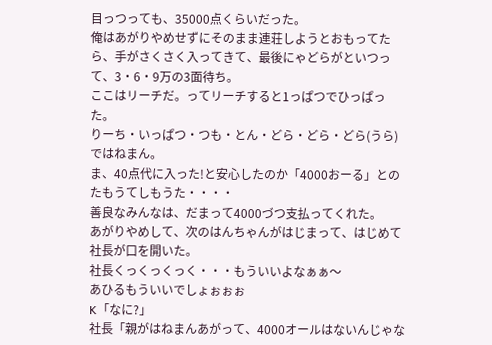目っつっても、35000点くらいだった。
俺はあがりやめせずにそのまま連荘しようとおもってたら、手がさくさく入ってきて、最後にゃどらがといつって、3・6・9万の3面待ち。
ここはリーチだ。ってリーチすると1っぱつでひっぱった。
りーち・いっぱつ・つも・とん・どら・どら・どら(うら)ではねまん。
ま、40点代に入った!と安心したのか「4000おーる」とのたもうてしもうた・・・・
善良なみんなは、だまって4000づつ支払ってくれた。
あがりやめして、次のはんちゃんがはじまって、はじめて社長が口を開いた。
社長くっくっくっく・・・もういいよなぁぁ〜
あひるもういいでしょぉぉぉ
K「なに?」
社長「親がはねまんあがって、4000オールはないんじゃな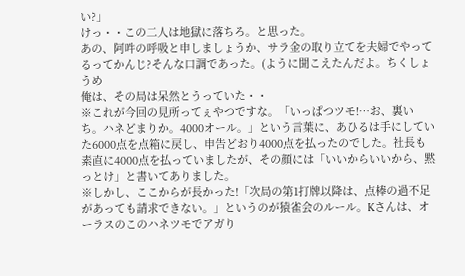い?」
けっ・・この二人は地獄に落ちろ。と思った。
あの、阿吽の呼吸と申しましょうか、サラ金の取り立てを夫婦でやってるってかんじ?そんな口調であった。(ように聞こえたんだよ。ちくしょうめ
俺は、その局は呆然とうっていた・・
※これが今回の見所ってぇやつですな。「いっぱつツモ!…お、裏いち。ハネどまりか。4000オール。」という言葉に、あひるは手にしていた6000点を点箱に戻し、申告どおり4000点を払ったのでした。社長も素直に4000点を払っていましたが、その顔には「いいからいいから、黙っとけ」と書いてありました。
※しかし、ここからが長かった!「次局の第1打牌以降は、点棒の過不足があっても請求できない。」というのが猿雀会のルール。Kさんは、オーラスのこのハネツモでアガり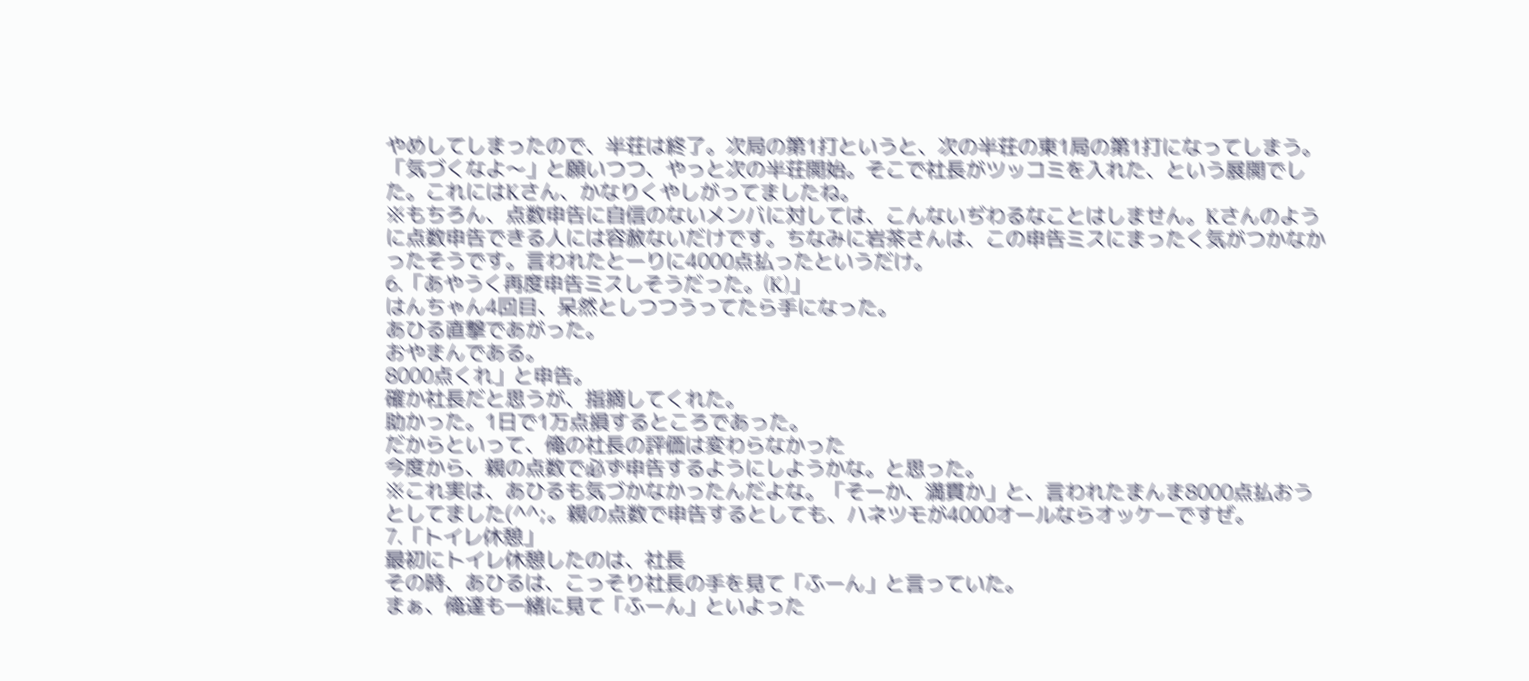やめしてしまったので、半荘は終了。次局の第1打というと、次の半荘の東1局の第1打になってしまう。「気づくなよ〜」と願いつつ、やっと次の半荘開始。そこで社長がツッコミを入れた、という展開でした。これにはKさん、かなりくやしがってましたね。
※もちろん、点数申告に自信のないメンバに対しては、こんないぢわるなことはしません。Kさんのように点数申告できる人には容赦ないだけです。ちなみに岩茶さんは、この申告ミスにまったく気がつかなかったそうです。言われたとーりに4000点払ったというだけ。
6.「あやうく再度申告ミスしそうだった。(K)」
はんちゃん4回目、呆然としつつうってたら手になった。
あひる直撃であがった。
おやまんである。
8000点くれ」と申告。
確か社長だと思うが、指摘してくれた。
助かった。1日で1万点損するところであった。
だからといって、俺の社長の評価は変わらなかった
今度から、親の点数で必ず申告するようにしようかな。と思った。
※これ実は、あひるも気づかなかったんだよな。「そーか、満貫か」と、言われたまんま8000点払おうとしてました(^^;。親の点数で申告するとしても、ハネツモが4000オールならオッケーですぜ。
7.「トイレ休憩」
最初にトイレ休憩したのは、社長
その時、あひるは、こっそり社長の手を見て「ふーん」と言っていた。
まぁ、俺達も一緒に見て「ふーん」といよった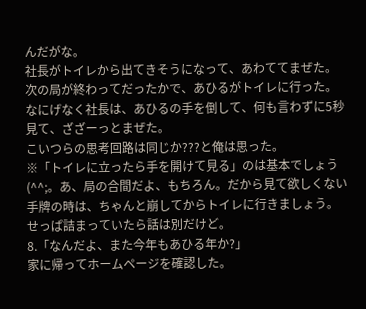んだがな。
社長がトイレから出てきそうになって、あわててまぜた。
次の局が終わってだったかで、あひるがトイレに行った。
なにげなく社長は、あひるの手を倒して、何も言わずに5秒見て、ざざーっとまぜた。
こいつらの思考回路は同じか???と俺は思った。
※「トイレに立ったら手を開けて見る」のは基本でしょう(^^;。あ、局の合間だよ、もちろん。だから見て欲しくない手牌の時は、ちゃんと崩してからトイレに行きましょう。せっぱ詰まっていたら話は別だけど。
8.「なんだよ、また今年もあひる年か?」
家に帰ってホームページを確認した。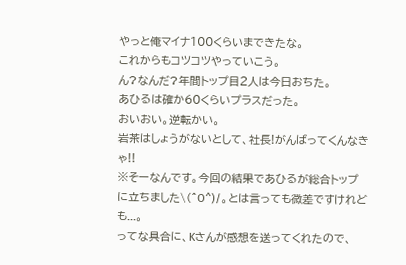やっと俺マイナ100くらいまできたな。
これからもコツコツやっていこう。
ん?なんだ?年間トップ目2人は今日おちた。
あひるは確か60くらいプラスだった。
おいおい。逆転かい。
岩茶はしょうがないとして、社長!がんばってくんなきゃ!!
※そーなんです。今回の結果であひるが総合トップに立ちました\(^O^)/。とは言っても微差ですけれども...。
ってな具合に、Kさんが感想を送ってくれたので、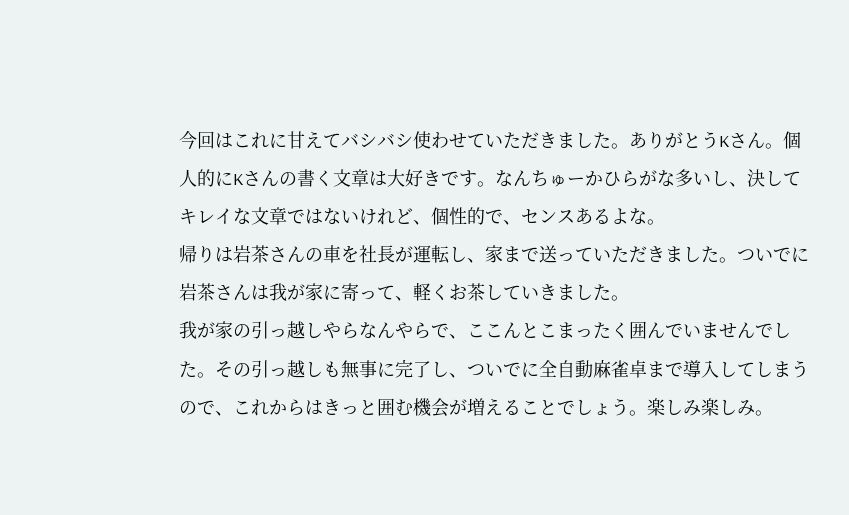今回はこれに甘えてバシバシ使わせていただきました。ありがとうKさん。個人的にKさんの書く文章は大好きです。なんちゅーかひらがな多いし、決してキレイな文章ではないけれど、個性的で、センスあるよな。
帰りは岩茶さんの車を社長が運転し、家まで送っていただきました。ついでに岩茶さんは我が家に寄って、軽くお茶していきました。
我が家の引っ越しやらなんやらで、ここんとこまったく囲んでいませんでした。その引っ越しも無事に完了し、ついでに全自動麻雀卓まで導入してしまうので、これからはきっと囲む機会が増えることでしょう。楽しみ楽しみ。